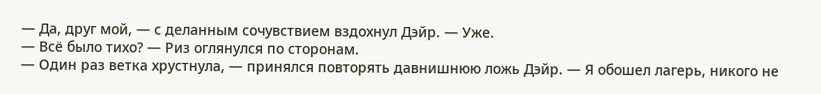— Да, друг мой, — с деланным сочувствием вздохнул Дэйр. — Уже.
— Всё было тихо? — Риз оглянулся по сторонам.
— Один раз ветка хрустнула, — принялся повторять давнишнюю ложь Дэйр. — Я обошел лагерь, никого не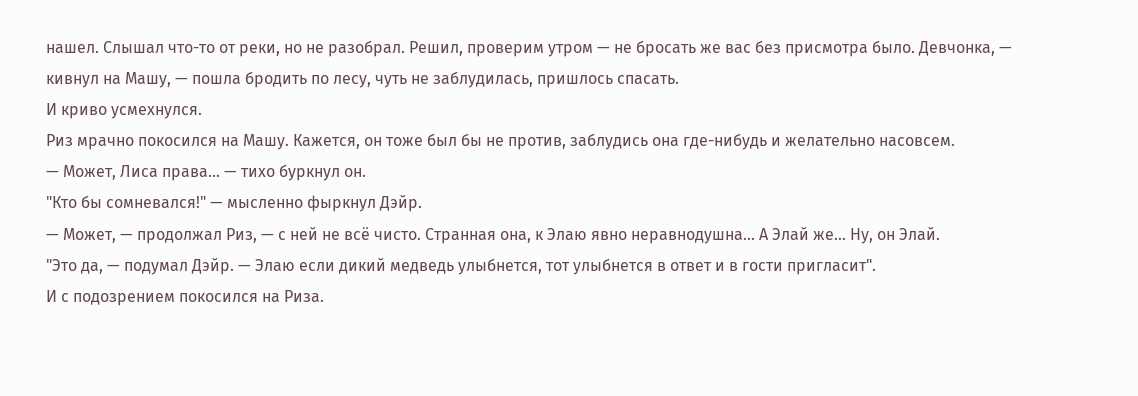нашел. Слышал что-то от реки, но не разобрал. Решил, проверим утром — не бросать же вас без присмотра было. Девчонка, — кивнул на Машу, — пошла бродить по лесу, чуть не заблудилась, пришлось спасать.
И криво усмехнулся.
Риз мрачно покосился на Машу. Кажется, он тоже был бы не против, заблудись она где-нибудь и желательно насовсем.
— Может, Лиса права... — тихо буркнул он.
"Кто бы сомневался!" — мысленно фыркнул Дэйр.
— Может, — продолжал Риз, — с ней не всё чисто. Странная она, к Элаю явно неравнодушна... А Элай же... Ну, он Элай.
"Это да, — подумал Дэйр. — Элаю если дикий медведь улыбнется, тот улыбнется в ответ и в гости пригласит".
И с подозрением покосился на Риза.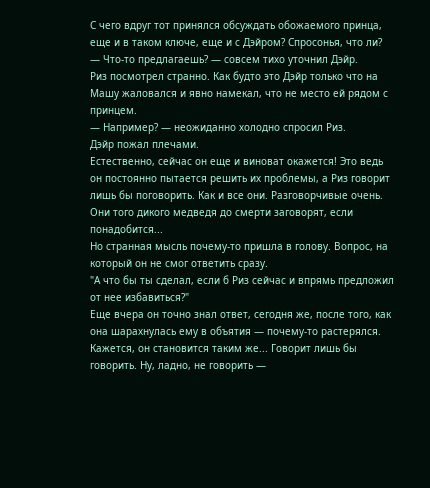С чего вдруг тот принялся обсуждать обожаемого принца, еще и в таком ключе, еще и с Дэйром? Спросонья, что ли?
— Что-то предлагаешь? — совсем тихо уточнил Дэйр.
Риз посмотрел странно. Как будто это Дэйр только что на Машу жаловался и явно намекал, что не место ей рядом с принцем.
— Например? — неожиданно холодно спросил Риз.
Дэйр пожал плечами.
Естественно, сейчас он еще и виноват окажется! Это ведь он постоянно пытается решить их проблемы, а Риз говорит лишь бы поговорить. Как и все они. Разговорчивые очень. Они того дикого медведя до смерти заговорят, если понадобится...
Но странная мысль почему-то пришла в голову. Вопрос, на который он не смог ответить сразу.
"А что бы ты сделал, если б Риз сейчас и впрямь предложил от нее избавиться?"
Еще вчера он точно знал ответ, сегодня же, после того, как она шарахнулась ему в объятия — почему-то растерялся. Кажется, он становится таким же... Говорит лишь бы говорить. Ну, ладно, не говорить —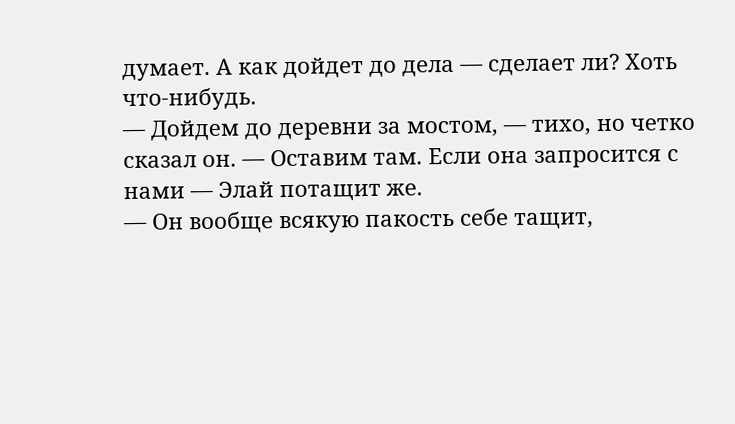думает. А как дойдет до дела — сделает ли? Хоть что-нибудь.
— Дойдем до деревни за мостом, — тихо, но четко сказал он. — Оставим там. Если она запросится с нами — Элай потащит же.
— Он вообще всякую пакость себе тащит,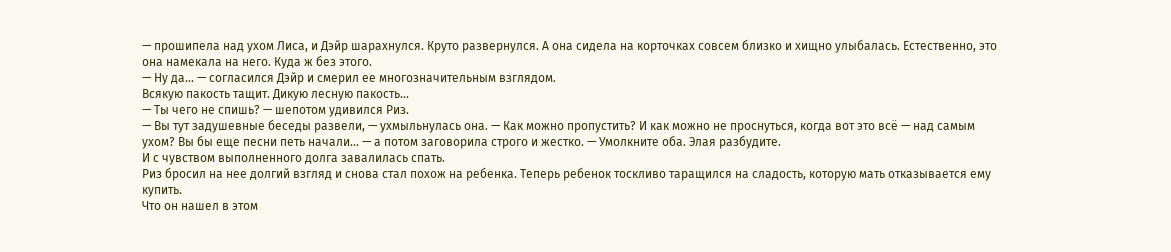— прошипела над ухом Лиса, и Дэйр шарахнулся. Круто развернулся. А она сидела на корточках совсем близко и хищно улыбалась. Естественно, это она намекала на него. Куда ж без этого.
— Ну да... — согласился Дэйр и смерил ее многозначительным взглядом.
Всякую пакость тащит. Дикую лесную пакость...
— Ты чего не спишь? — шепотом удивился Риз.
— Вы тут задушевные беседы развели, — ухмыльнулась она. — Как можно пропустить? И как можно не проснуться, когда вот это всё — над самым ухом? Вы бы еще песни петь начали... — а потом заговорила строго и жестко. — Умолкните оба. Элая разбудите.
И с чувством выполненного долга завалилась спать.
Риз бросил на нее долгий взгляд и снова стал похож на ребенка. Теперь ребенок тоскливо таращился на сладость, которую мать отказывается ему купить.
Что он нашел в этом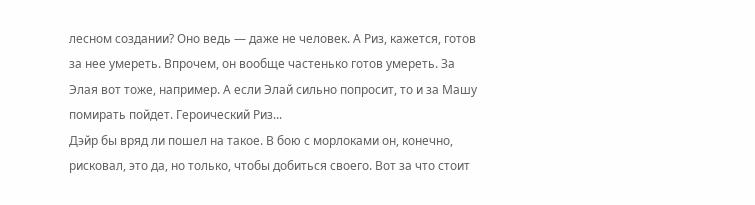лесном создании? Оно ведь — даже не человек. А Риз, кажется, готов за нее умереть. Впрочем, он вообще частенько готов умереть. За Элая вот тоже, например. А если Элай сильно попросит, то и за Машу помирать пойдет. Героический Риз...
Дэйр бы вряд ли пошел на такое. В бою с морлоками он, конечно, рисковал, это да, но только, чтобы добиться своего. Вот за что стоит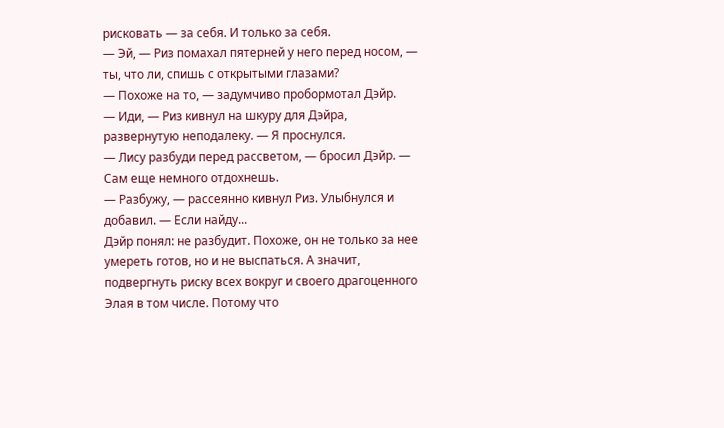рисковать — за себя. И только за себя.
— Эй, — Риз помахал пятерней у него перед носом, — ты, что ли, спишь с открытыми глазами?
— Похоже на то, — задумчиво пробормотал Дэйр.
— Иди, — Риз кивнул на шкуру для Дэйра, развернутую неподалеку. — Я проснулся.
— Лису разбуди перед рассветом, — бросил Дэйр. — Сам еще немного отдохнешь.
— Разбужу, — рассеянно кивнул Риз. Улыбнулся и добавил. — Если найду...
Дэйр понял: не разбудит. Похоже, он не только за нее умереть готов, но и не выспаться. А значит, подвергнуть риску всех вокруг и своего драгоценного Элая в том числе. Потому что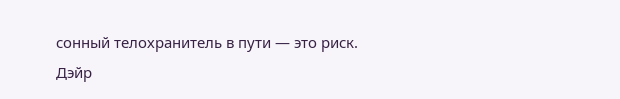сонный телохранитель в пути — это риск.
Дэйр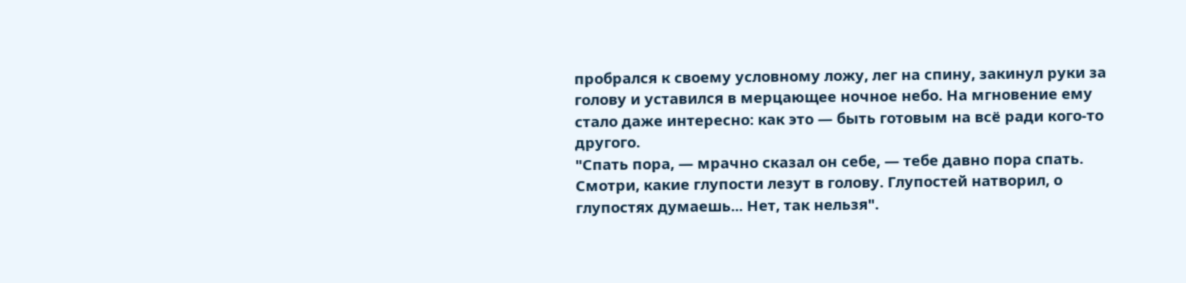пробрался к своему условному ложу, лег на спину, закинул руки за голову и уставился в мерцающее ночное небо. На мгновение ему стало даже интересно: как это — быть готовым на всё ради кого-то другого.
"Спать пора, — мрачно сказал он себе, — тебе давно пора спать. Смотри, какие глупости лезут в голову. Глупостей натворил, о глупостях думаешь... Нет, так нельзя".